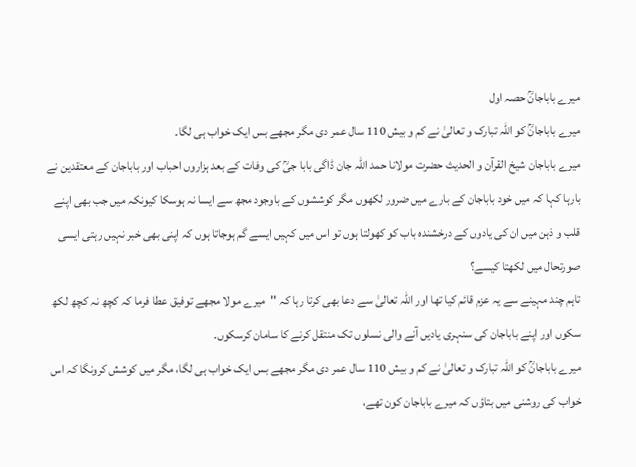میرے باباجانؒ حصہ اول
میرے باباجانؒ کو اللہ تبارک و تعالیٰ نے کم و بیش 110 سال عمر دی مگر مجھے بس ایک خواب ہی لگا۔
میرے باباجان شیخ القرآن و الحدیث حضرت مولانا حمد اللہ جان ڈاگی بابا جیؒ کی وفات کے بعد ہزاروں احباب اور باباجان کے معتقدین نے بارہا کہا کہ میں خود باباجان کے بارے میں ضرور لکھوں مگر کوششوں کے باوجود مجھ سے ایسا نہ ہوسکا کیونکہ میں جب بھی اپنے قلب و ذہن میں ان کی یادوں کے درخشندہ باب کو کھولتا ہوں تو اس میں کہیں ایسے گم ہوجاتا ہوں کہ اپنی بھی خبر نہیں رہتی ایسی صورتحال میں لکھتا کیسے؟
تاہم چند مہینے سے یہ عزم قائم کیا تھا اور اللہ تعالیٰ سے دعا بھی کرتا رہا کہ ''میرے مولا مجھے توفیق عطا فرما کہ کچھ نہ کچھ لکھ سکوں اور اپنے باباجان کی سنہری یادیں آنے والی نسلوں تک منتقل کرنے کا سامان کرسکوں۔
میرے باباجانؒ کو اللہ تبارک و تعالیٰ نے کم و بیش 110 سال عمر دی مگر مجھے بس ایک خواب ہی لگا، مگر میں کوشش کرونگا کہ اس خواب کی روشنی میں بتاؤں کہ میرے باباجان کون تھے،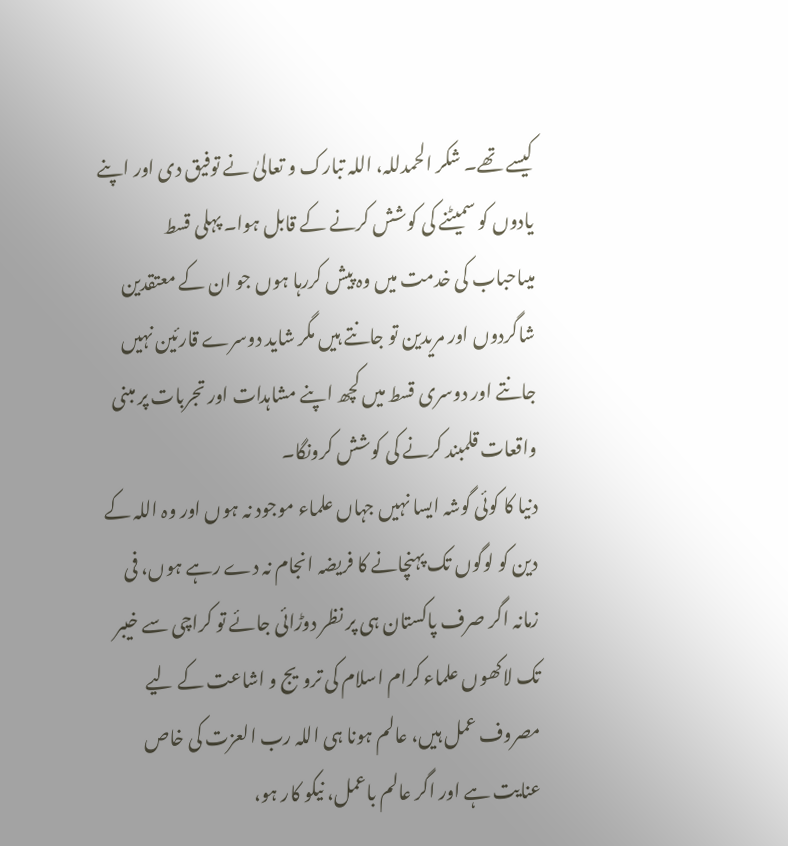کیسے تھے۔ شکر الحمدللہ، اللہ تبارک و تعالیٰ نے توفیق دی اور اپنے یادوں کو سمیٹنے کی کوشش کرنے کے قابل ہوا۔ پہلی قسط میںاحباب کی خدمت میں وہ پیش کررہا ہوں جو ان کے معتقدین شاگردوں اور مریدین تو جانتے ہیں مگر شاید دوسرے قارئین نہیں جانتے اور دوسری قسط میں کچھ اپنے مشاہدات اور تجربات پر مبنی واقعات قلمبند کرنے کی کوشش کرونگا۔
دنیا کا کوئی گوشہ ایسا نہیں جہاں علماء موجود نہ ہوں اور وہ اللہ کے دین کو لوگوں تک پہنچانے کا فریضہ انجام نہ دے رہے ہوں، فی زمانہ اگر صرف پاکستان ہی پر نظر دوڑائی جائے تو کراچی سے خیبر تک لاکھوں علماء کرام اسلام کی ترویج و اشاعت کے لیے مصروف عمل ہیں، عالم ہونا ہی اللہ رب العزت کی خاص عنایت ہے اور اگر عالم باعمل، نیکو کار ہو،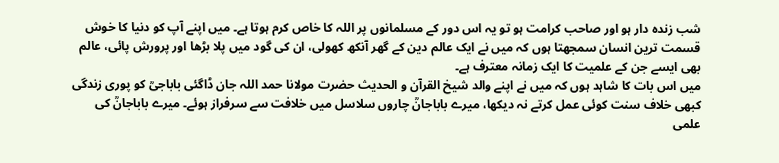شب زندہ دار ہو اور صاحب کرامت ہو تو یہ اس دور کے مسلمانوں پر اللہ کا خاص کرم ہوتا ہے۔ میں اپنے آپ کو دنیا کا خوش قسمت ترین انسان سمجھتا ہوں کہ میں نے ایک عالم دین کے گھر آنکھ کھولی، ان کی گود میں پلا بڑھا اور پرورش پائی، عالم بھی ایسے جن کے علمیت کا ایک زمانہ معترف ہے۔
میں اس بات کا شاہد ہوں کہ میں نے اپنے والد شیخ القرآن و الحدیث حضرت مولانا حمد اللہ جان ڈاگئی باباجیؒ کو پوری زندگی کبھی خلاف سنت کوئی عمل کرتے نہ دیکھا، میرے باباجانؒ چاروں سلاسل میں خلافت سے سرفراز ہوئے۔ میرے باباجانؒ کی علمی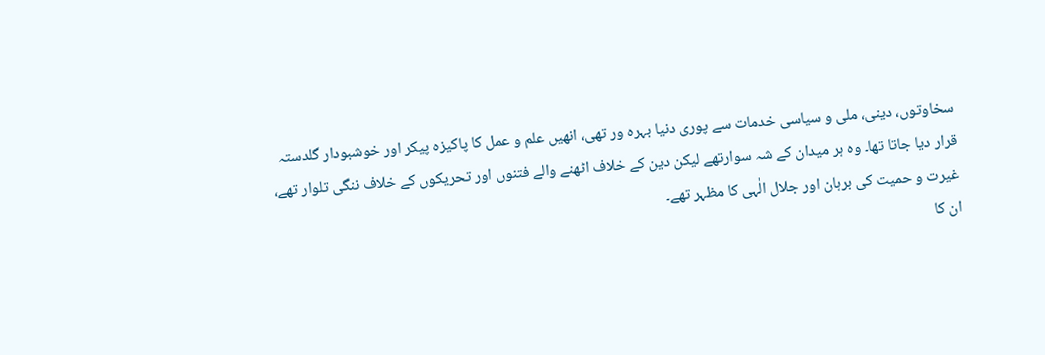سخاوتوں، دینی، ملی و سیاسی خدمات سے پوری دنیا بہرہ ور تھی، انھیں علم و عمل کا پاکیزہ پیکر اور خوشبودار گلدستہ قرار دیا جاتا تھا۔ وہ ہر میدان کے شہ سوارتھے لیکن دین کے خلاف اٹھنے والے فتنوں اور تحریکوں کے خلاف ننگی تلوار تھے، غیرت و حمیت کی برہان اور جلال الٰہی کا مظہر تھے۔
ان کا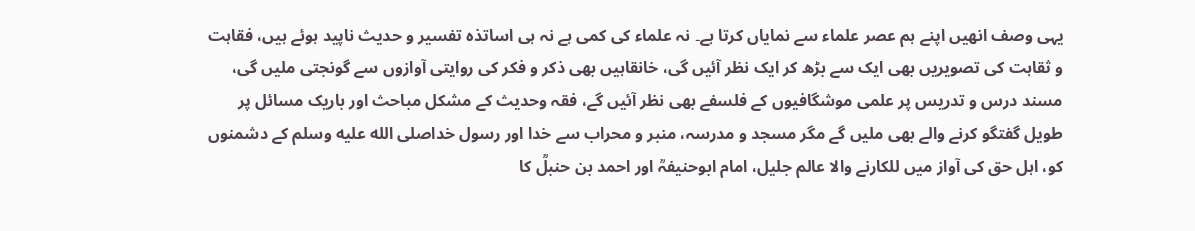یہی وصف انھیں اپنے ہم عصر علماء سے نمایاں کرتا ہے۔ نہ علماء کی کمی ہے نہ ہی اساتذہ تفسیر و حدیث ناپید ہوئے ہیں، فقاہت و ثقاہت کی تصویریں بھی ایک سے بڑھ کر ایک نظر آئیں گی، خانقاہیں بھی ذکر و فکر کی روایتی آوازوں سے گونجتی ملیں گی، مسند درس و تدریس پر علمی موشگافیوں کے فلسفے بھی نظر آئیں گے، فقہ وحدیث کے مشکل مباحث اور باریک مسائل پر طویل گفتگو کرنے والے بھی ملیں گے مگر مسجد و مدرسہ، منبر و محراب سے خدا اور رسول خداصلى الله عليه وسلم کے دشمنوں کو، اہل حق کی آواز میں للکارنے والا عالم جلیل، امام ابوحنیفہؒ اور احمد بن حنبلؒ کا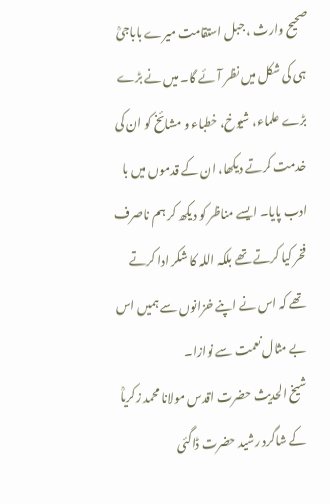صحیح وارث ، جبل استقامت میرے باباجیؒ ہی کی شکل میں نظر آئے گا۔ میں نے بڑے بڑے علماء، شیوخ، خطباء و مشائخ کو ان کی خدمت کرتے دیکھا، ان کے قدموں میں با ادب پایا۔ ایسے مناظر کو دیکھ کر ہم ناصرف فخر کیا کرتے تھے بلکہ اللہ کا شکر ادا کرتے تھے کہ اس نے اپنے خزانوں سے ہمیں اس بے مثال نعمت سے نوازا۔
شیخ الحدیث حضرت اقدس مولانا محمد زکریاؒ کے شاگرد رشید حضرت ڈاگئی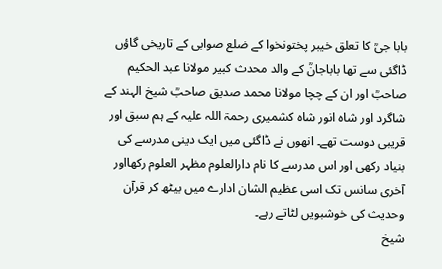بابا جیؒ کا تعلق خیبر پختونخوا کے ضلع صوابی کے تاریخی گاؤں ڈاگئی سے تھا باباجانؒ کے والد محدث کبیر مولانا عبد الحکیم صاحبؒ اور ان کے چچا مولانا محمد صدیق صاحبؒ شیخ الہند کے شاگرد اور شاہ انور شاہ کشمیری رحمۃ اللہ علیہ کے ہم سبق اور قریبی دوست تھے۔ انھوں نے ڈاگئی میں ایک دینی مدرسے کی بنیاد رکھی اور اس مدرسے کا نام دارالعلوم مظہر العلوم رکھااور آخری سانس تک اسی عظیم الشان ادارے میں بیٹھ کر قرآن وحدیث کی خوشبویں لٹاتے رہے۔
شیخ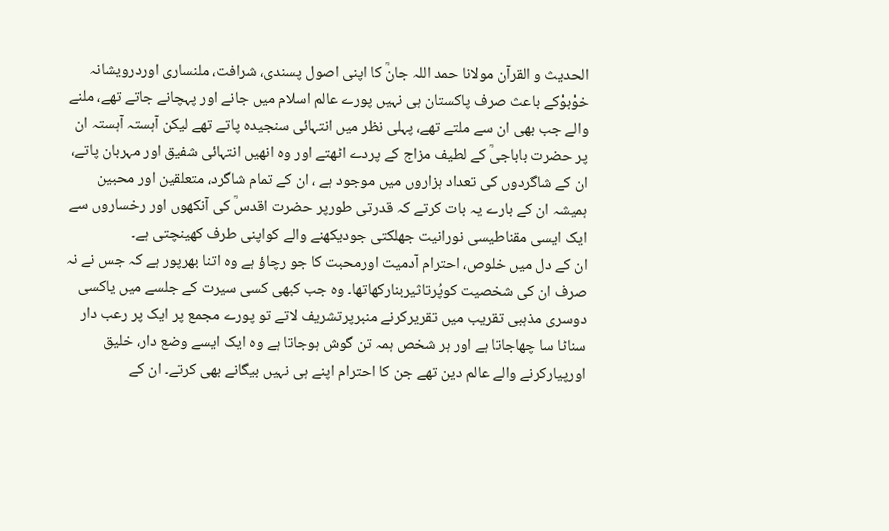الحدیث و القرآن مولانا حمد اللہ جانؒ کا اپنی اصول پسندی، شرافت، ملنساری اوردرویشانہ خوْبوْکے باعث صرف پاکستان ہی نہیں پورے عالم اسلام میں جانے اور پہچانے جاتے تھے، ملنے والے جب بھی ان سے ملتے تھے، پہلی نظر میں انتہائی سنجیدہ پاتے تھے لیکن آہستہ آہستہ ان پر حضرت باباجیؒ کے لطیف مزاج کے پردے اٹھتے اور وہ انھیں انتہائی شفیق اور مہربان پاتے، ان کے شاگردوں کی تعداد ہزاروں میں موجود ہے ، ان کے تمام شاگرد، متعلقین اور محبین ہمیشہ ان کے بارے یہ بات کرتے کہ قدرتی طورپر حضرت اقدسؒ کی آنکھوں اور رخساروں سے ایک ایسی مقناطیسی نورانیت جھلکتی جودیکھنے والے کواپنی طرف کھینچتی ہے۔
ان کے دل میں خلوص، احترام آدمیت اورمحبت کا جو رچاؤ ہے وہ اتنا بھرپور ہے کہ جس نے نہ صرف ان کی شخصیت کوپُرتاثیربنارکھاتھا۔ وہ جب کبھی کسی سیرت کے جلسے میں یاکسی دوسری مذہبی تقریب میں تقریرکرنے منبرپرتشریف لاتے تو پورے مجمع پر ایک پر رعب دار سناٹا سا چھاجاتا ہے اور ہر شخص ہمہ تن گوش ہوجاتا ہے وہ ایک ایسے وضع دار، خلیق اورپیارکرنے والے عالم دین تھے جن کا احترام اپنے ہی نہیں بیگانے بھی کرتے۔ ان کے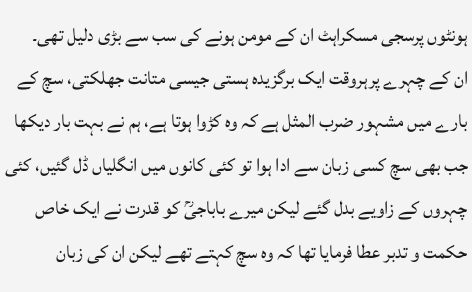ہونٹوں پرسجی مسکراہٹ ان کے مومن ہونے کی سب سے بڑی دلیل تھی۔
ان کے چہرے پرہروقت ایک برگزیدہ ہستی جیسی متانت جھلکتی، سچ کے بارے میں مشہور ضرب المثل ہے کہ وہ کڑوا ہوتا ہے، ہم نے بہت بار دیکھا جب بھی سچ کسی زبان سے ادا ہوا تو کئی کانوں میں انگلیاں ڈل گئیں، کئی چہروں کے زاویے بدل گئے لیکن میرے باباجیؒ کو قدرت نے ایک خاص حکمت و تدبر عطا فرمایا تھا کہ وہ سچ کہتے تھے لیکن ان کی زبان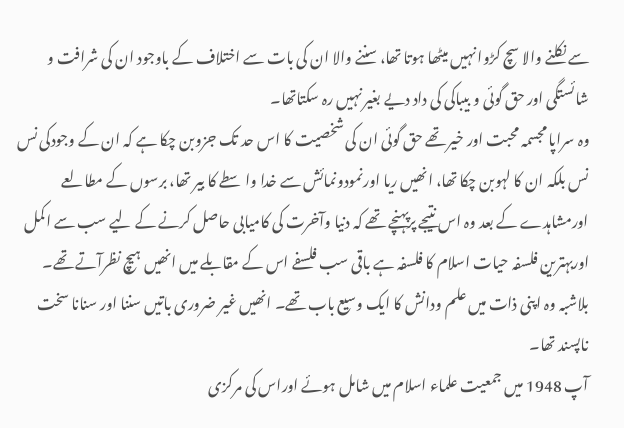سے نکلنے والا سچ کڑوا نہیں میٹھا ہوتا تھا، سننے والا ان کی بات سے اختلاف کے باوجود ان کی شرافت و شائستگی اور حق گوئی و بیباکی کی داد دیے بغیر نہیں رہ سکتاتھا۔
وہ سراپا مجسمہ محبت اور خیر تھے حق گوئی ان کی شخصیت کا اس حد تک جزوبن چکا ہے کہ ان کے وجودکی نس نس بلکہ ان کا لہوبن چکا تھا، انھیں ریا اورنمودونمائش سے خدا واسطے کا بیر تھا، برسوں کے مطالعے اورمشاہدے کے بعد وہ اس نتیجے پرپہنچے تھے کہ دنیا وآخرت کی کامیابی حاصل کرنے کے لیے سب سے اکمل اوربہترین فلسفہ حیات اسلام کا فلسفہ ہے باقی سب فلسفے اس کے مقابلے میں انھیں ہیچ نظرآتے تھے۔ بلاشبہ وہ اپنی ذات میں علم ودانش کا ایک وسیع باب تھے۔ انھیں غیر ضروری باتیں سننا اور سنانا سخت ناپسند تھا۔
آپ 1948 میں جمعیت علماء اسلام میں شامل ہوئے اوراس کی مرکزی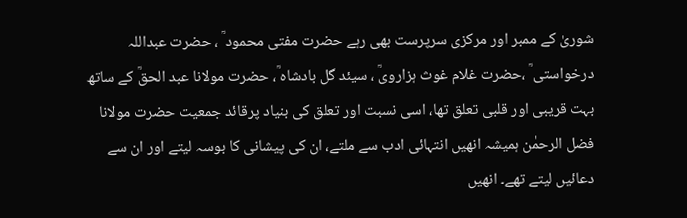شوریٰ کے ممبر اور مرکزی سرپرست بھی رہے حضرت مفتی محمود ؒ ، حضرت عبداللہ درخواستی ؒ ،حضرت غلام غوث ہزارویؒ ، سیئد گل بادشاہ ؒ، حضرت مولانا عبد الحقؒ کے ساتھ بہت قریبی اور قلبی تعلق تھا، اسی نسبت اور تعلق کی بنیاد پرقائد جمعیت حضرت مولانا فضل الرحمٰن ہمیشہ انھیں انتہائی ادب سے ملتے، ان کی پیشانی کا بوسہ لیتے اور ان سے دعائیں لیتے تھے۔ انھیں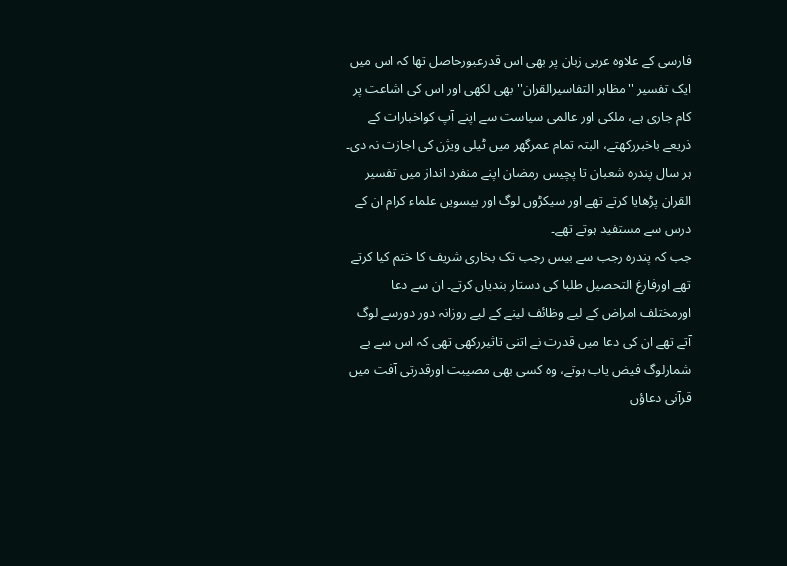فارسی کے علاوہ عربی زبان پر بھی اس قدرعبورحاصل تھا کہ اس میں ایک تفسیر ''مظاہر التفاسیرالقران'' بھی لکھی اور اس کی اشاعت پر کام جاری ہے، ملکی اور عالمی سیاست سے اپنے آپ کواخبارات کے ذریعے باخبررکھتے، البتہ تمام عمرگھر میں ٹیلی ویژن کی اجازت نہ دی۔ ہر سال پندرہ شعبان تا پچیس رمضان اپنے منفرد انداز میں تفسیر القران پڑھایا کرتے تھے اور سیکڑوں لوگ اور بیسویں علماء کرام ان کے درس سے مستفید ہوتے تھے۔
جب کہ پندرہ رجب سے بیس رجب تک بخاری شریف کا ختم کیا کرتے تھے اورفارغ التحصیل طلبا کی دستار بندیاں کرتے۔ ان سے دعا اورمختلف امراض کے لیے وظائف لینے کے لیے روزانہ دور دورسے لوگ آتے تھے ان کی دعا میں قدرت نے اتنی تاثیررکھی تھی کہ اس سے بے شمارلوگ فیض یاب ہوتے، وہ کسی بھی مصیبت اورقدرتی آفت میں قرآنی دعاؤں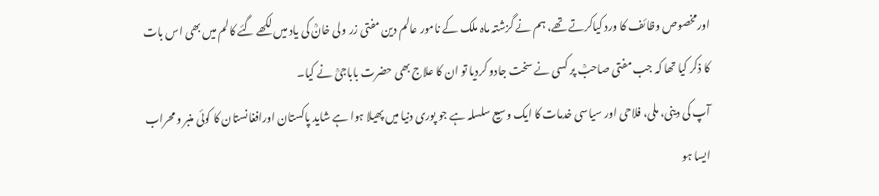اورمخصوص وظائف کا ورد کیاکرتے تھے، ہم نے گزشتہ ماہ ملک کے نامور عالم دین مفتی زر ولی خانؒ کی یاد میں لکھے گئے کالم میں بھی اس بات کا ذکر کیا تھا کہ جب مفتی صاحبؒ پر کسی نے سخت جادو کردیا تو ان کا علاج بھی حضرت باباجیؒ نے کیا۔
آپ کی دینی، ملی، فلاحی اور سیاسی خدمات کا ایک وسیع سلسلہ ہے جو پوری دنیا میں پھیلا ہوا ہے شاید پاکستان اورافغانستان کا کوئی منبر و محراب ایسا ہو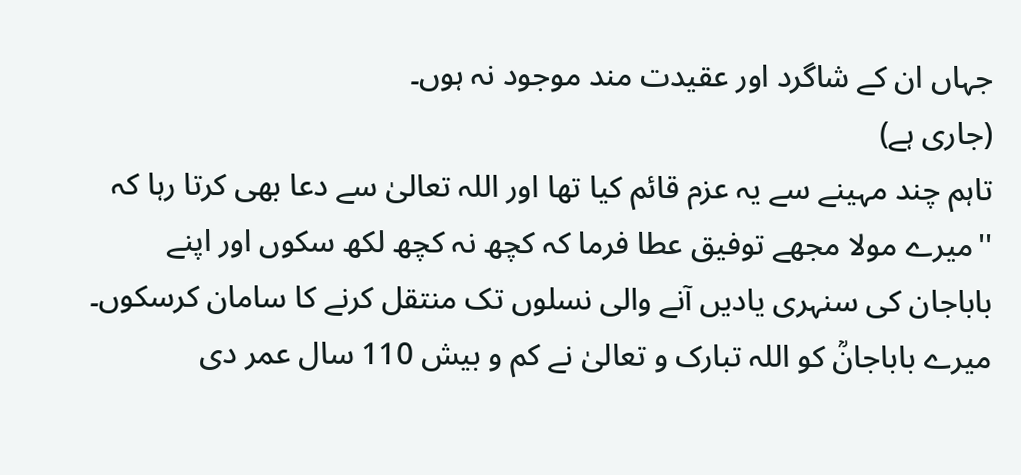جہاں ان کے شاگرد اور عقیدت مند موجود نہ ہوں۔
(جاری ہے)
تاہم چند مہینے سے یہ عزم قائم کیا تھا اور اللہ تعالیٰ سے دعا بھی کرتا رہا کہ ''میرے مولا مجھے توفیق عطا فرما کہ کچھ نہ کچھ لکھ سکوں اور اپنے باباجان کی سنہری یادیں آنے والی نسلوں تک منتقل کرنے کا سامان کرسکوں۔
میرے باباجانؒ کو اللہ تبارک و تعالیٰ نے کم و بیش 110 سال عمر دی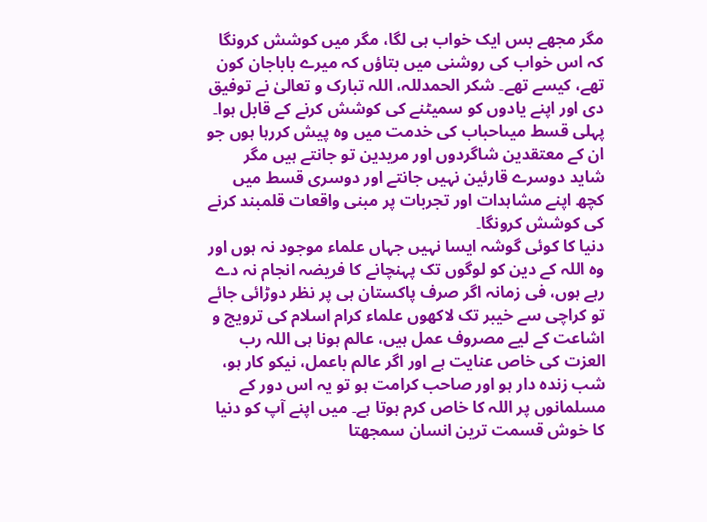مگر مجھے بس ایک خواب ہی لگا، مگر میں کوشش کرونگا کہ اس خواب کی روشنی میں بتاؤں کہ میرے باباجان کون تھے، کیسے تھے۔ شکر الحمدللہ، اللہ تبارک و تعالیٰ نے توفیق دی اور اپنے یادوں کو سمیٹنے کی کوشش کرنے کے قابل ہوا۔ پہلی قسط میںاحباب کی خدمت میں وہ پیش کررہا ہوں جو ان کے معتقدین شاگردوں اور مریدین تو جانتے ہیں مگر شاید دوسرے قارئین نہیں جانتے اور دوسری قسط میں کچھ اپنے مشاہدات اور تجربات پر مبنی واقعات قلمبند کرنے کی کوشش کرونگا۔
دنیا کا کوئی گوشہ ایسا نہیں جہاں علماء موجود نہ ہوں اور وہ اللہ کے دین کو لوگوں تک پہنچانے کا فریضہ انجام نہ دے رہے ہوں، فی زمانہ اگر صرف پاکستان ہی پر نظر دوڑائی جائے تو کراچی سے خیبر تک لاکھوں علماء کرام اسلام کی ترویج و اشاعت کے لیے مصروف عمل ہیں، عالم ہونا ہی اللہ رب العزت کی خاص عنایت ہے اور اگر عالم باعمل، نیکو کار ہو، شب زندہ دار ہو اور صاحب کرامت ہو تو یہ اس دور کے مسلمانوں پر اللہ کا خاص کرم ہوتا ہے۔ میں اپنے آپ کو دنیا کا خوش قسمت ترین انسان سمجھتا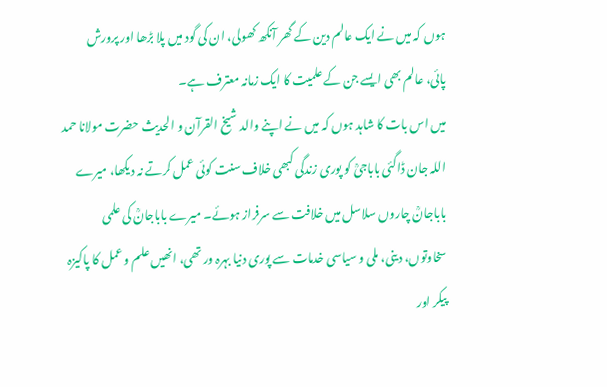ہوں کہ میں نے ایک عالم دین کے گھر آنکھ کھولی، ان کی گود میں پلا بڑھا اور پرورش پائی، عالم بھی ایسے جن کے علمیت کا ایک زمانہ معترف ہے۔
میں اس بات کا شاہد ہوں کہ میں نے اپنے والد شیخ القرآن و الحدیث حضرت مولانا حمد اللہ جان ڈاگئی باباجیؒ کو پوری زندگی کبھی خلاف سنت کوئی عمل کرتے نہ دیکھا، میرے باباجانؒ چاروں سلاسل میں خلافت سے سرفراز ہوئے۔ میرے باباجانؒ کی علمی سخاوتوں، دینی، ملی و سیاسی خدمات سے پوری دنیا بہرہ ور تھی، انھیں علم و عمل کا پاکیزہ پیکر اور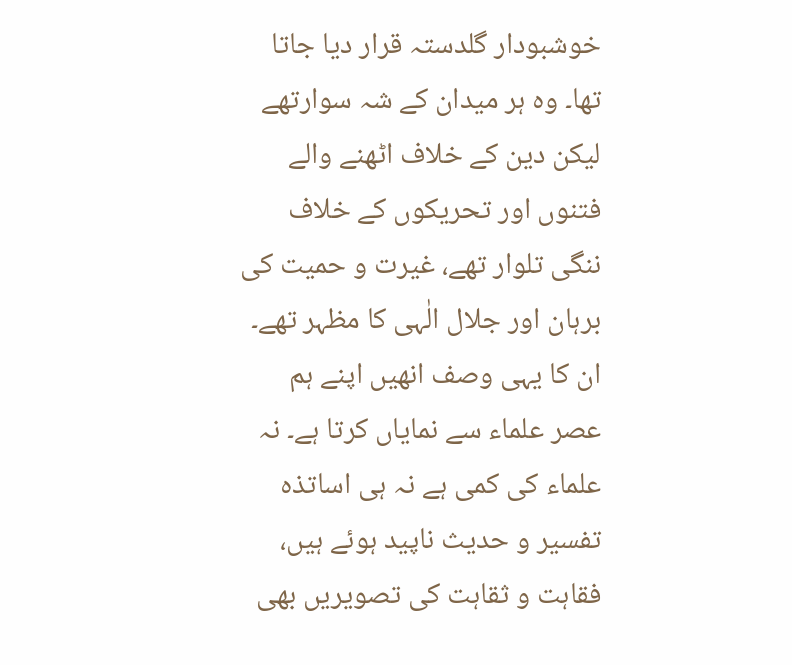خوشبودار گلدستہ قرار دیا جاتا تھا۔ وہ ہر میدان کے شہ سوارتھے لیکن دین کے خلاف اٹھنے والے فتنوں اور تحریکوں کے خلاف ننگی تلوار تھے، غیرت و حمیت کی برہان اور جلال الٰہی کا مظہر تھے۔
ان کا یہی وصف انھیں اپنے ہم عصر علماء سے نمایاں کرتا ہے۔ نہ علماء کی کمی ہے نہ ہی اساتذہ تفسیر و حدیث ناپید ہوئے ہیں، فقاہت و ثقاہت کی تصویریں بھی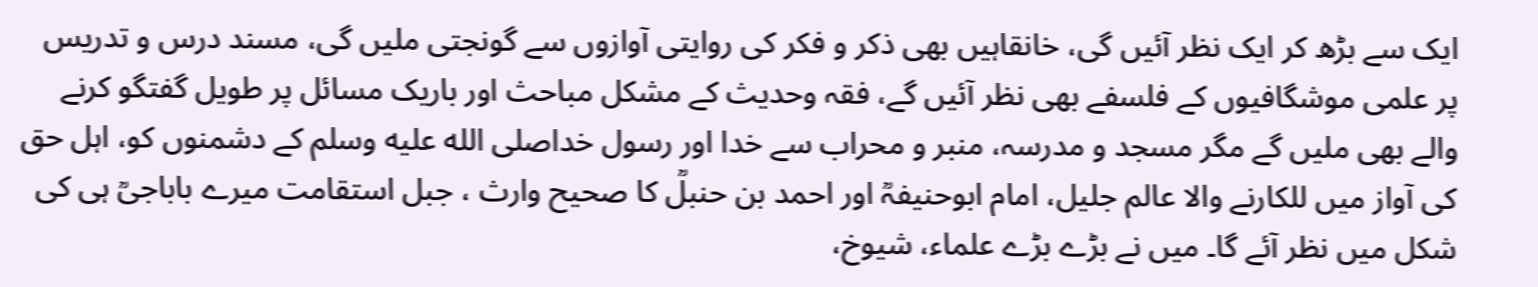ایک سے بڑھ کر ایک نظر آئیں گی، خانقاہیں بھی ذکر و فکر کی روایتی آوازوں سے گونجتی ملیں گی، مسند درس و تدریس پر علمی موشگافیوں کے فلسفے بھی نظر آئیں گے، فقہ وحدیث کے مشکل مباحث اور باریک مسائل پر طویل گفتگو کرنے والے بھی ملیں گے مگر مسجد و مدرسہ، منبر و محراب سے خدا اور رسول خداصلى الله عليه وسلم کے دشمنوں کو، اہل حق کی آواز میں للکارنے والا عالم جلیل، امام ابوحنیفہؒ اور احمد بن حنبلؒ کا صحیح وارث ، جبل استقامت میرے باباجیؒ ہی کی شکل میں نظر آئے گا۔ میں نے بڑے بڑے علماء، شیوخ،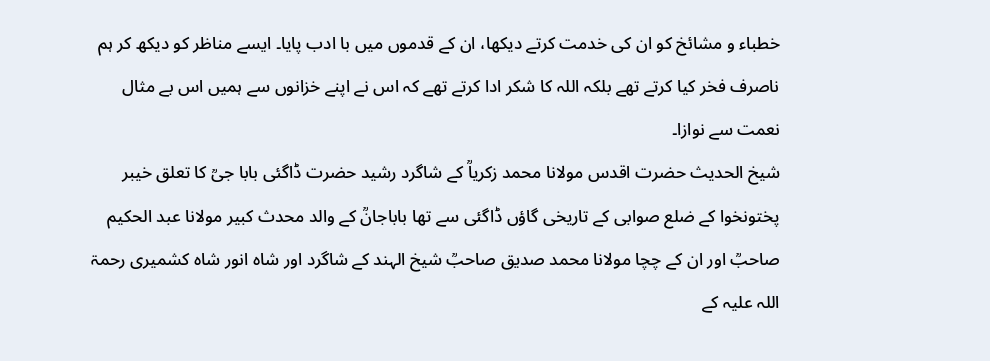خطباء و مشائخ کو ان کی خدمت کرتے دیکھا، ان کے قدموں میں با ادب پایا۔ ایسے مناظر کو دیکھ کر ہم ناصرف فخر کیا کرتے تھے بلکہ اللہ کا شکر ادا کرتے تھے کہ اس نے اپنے خزانوں سے ہمیں اس بے مثال نعمت سے نوازا۔
شیخ الحدیث حضرت اقدس مولانا محمد زکریاؒ کے شاگرد رشید حضرت ڈاگئی بابا جیؒ کا تعلق خیبر پختونخوا کے ضلع صوابی کے تاریخی گاؤں ڈاگئی سے تھا باباجانؒ کے والد محدث کبیر مولانا عبد الحکیم صاحبؒ اور ان کے چچا مولانا محمد صدیق صاحبؒ شیخ الہند کے شاگرد اور شاہ انور شاہ کشمیری رحمۃ اللہ علیہ کے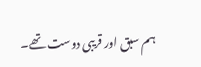ہم سبق اور قریبی دوست تھے۔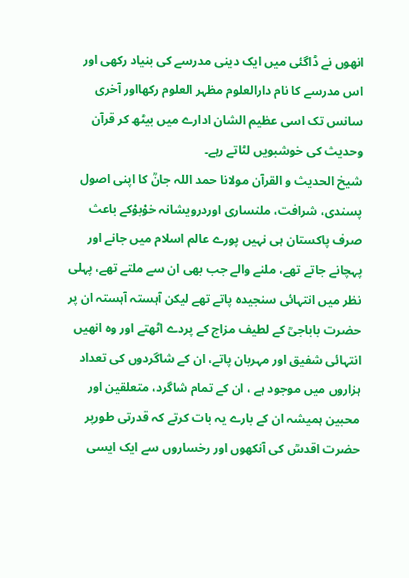انھوں نے ڈاگئی میں ایک دینی مدرسے کی بنیاد رکھی اور اس مدرسے کا نام دارالعلوم مظہر العلوم رکھااور آخری سانس تک اسی عظیم الشان ادارے میں بیٹھ کر قرآن وحدیث کی خوشبویں لٹاتے رہے۔
شیخ الحدیث و القرآن مولانا حمد اللہ جانؒ کا اپنی اصول پسندی، شرافت، ملنساری اوردرویشانہ خوْبوْکے باعث صرف پاکستان ہی نہیں پورے عالم اسلام میں جانے اور پہچانے جاتے تھے، ملنے والے جب بھی ان سے ملتے تھے، پہلی نظر میں انتہائی سنجیدہ پاتے تھے لیکن آہستہ آہستہ ان پر حضرت باباجیؒ کے لطیف مزاج کے پردے اٹھتے اور وہ انھیں انتہائی شفیق اور مہربان پاتے، ان کے شاگردوں کی تعداد ہزاروں میں موجود ہے ، ان کے تمام شاگرد، متعلقین اور محبین ہمیشہ ان کے بارے یہ بات کرتے کہ قدرتی طورپر حضرت اقدسؒ کی آنکھوں اور رخساروں سے ایک ایسی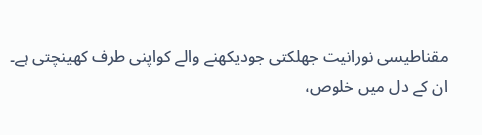مقناطیسی نورانیت جھلکتی جودیکھنے والے کواپنی طرف کھینچتی ہے۔
ان کے دل میں خلوص،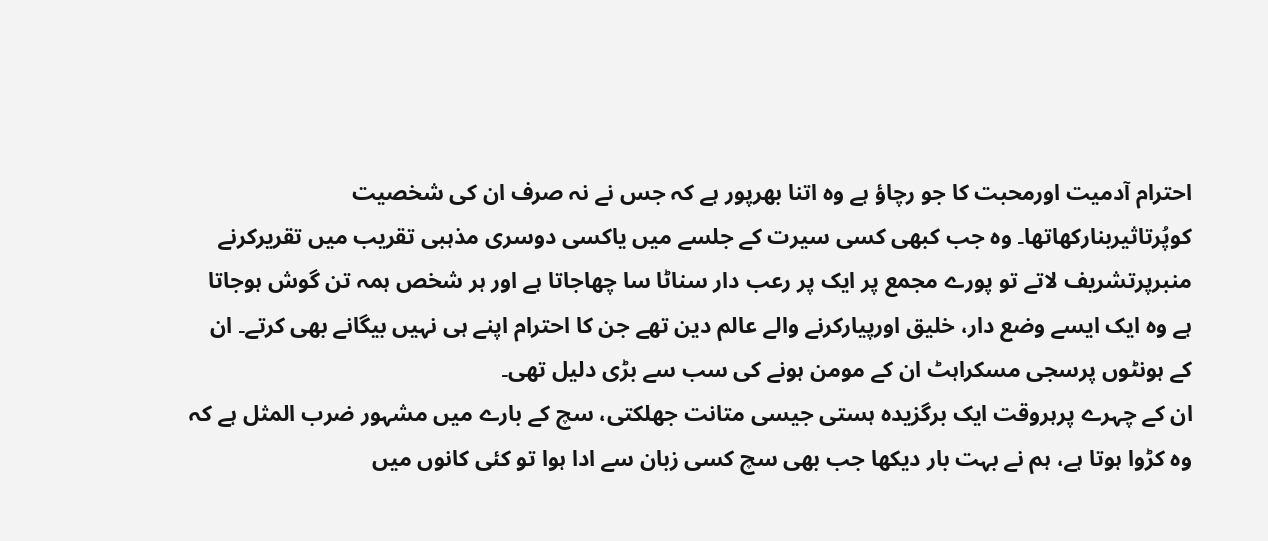احترام آدمیت اورمحبت کا جو رچاؤ ہے وہ اتنا بھرپور ہے کہ جس نے نہ صرف ان کی شخصیت کوپُرتاثیربنارکھاتھا۔ وہ جب کبھی کسی سیرت کے جلسے میں یاکسی دوسری مذہبی تقریب میں تقریرکرنے منبرپرتشریف لاتے تو پورے مجمع پر ایک پر رعب دار سناٹا سا چھاجاتا ہے اور ہر شخص ہمہ تن گوش ہوجاتا ہے وہ ایک ایسے وضع دار، خلیق اورپیارکرنے والے عالم دین تھے جن کا احترام اپنے ہی نہیں بیگانے بھی کرتے۔ ان کے ہونٹوں پرسجی مسکراہٹ ان کے مومن ہونے کی سب سے بڑی دلیل تھی۔
ان کے چہرے پرہروقت ایک برگزیدہ ہستی جیسی متانت جھلکتی، سچ کے بارے میں مشہور ضرب المثل ہے کہ وہ کڑوا ہوتا ہے، ہم نے بہت بار دیکھا جب بھی سچ کسی زبان سے ادا ہوا تو کئی کانوں میں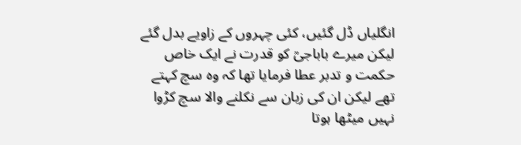انگلیاں ڈل گئیں، کئی چہروں کے زاویے بدل گئے لیکن میرے باباجیؒ کو قدرت نے ایک خاص حکمت و تدبر عطا فرمایا تھا کہ وہ سچ کہتے تھے لیکن ان کی زبان سے نکلنے والا سچ کڑوا نہیں میٹھا ہوتا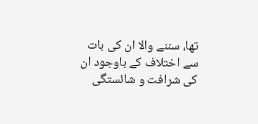تھا، سننے والا ان کی بات سے اختلاف کے باوجود ان کی شرافت و شائستگی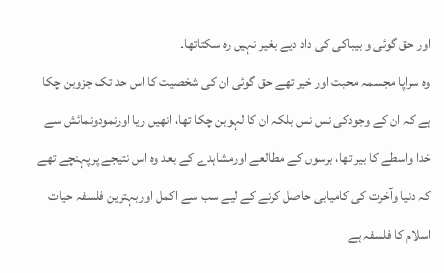اور حق گوئی و بیباکی کی داد دیے بغیر نہیں رہ سکتاتھا۔
وہ سراپا مجسمہ محبت اور خیر تھے حق گوئی ان کی شخصیت کا اس حد تک جزوبن چکا ہے کہ ان کے وجودکی نس نس بلکہ ان کا لہوبن چکا تھا، انھیں ریا اورنمودونمائش سے خدا واسطے کا بیر تھا، برسوں کے مطالعے اورمشاہدے کے بعد وہ اس نتیجے پرپہنچے تھے کہ دنیا وآخرت کی کامیابی حاصل کرنے کے لیے سب سے اکمل اوربہترین فلسفہ حیات اسلام کا فلسفہ ہے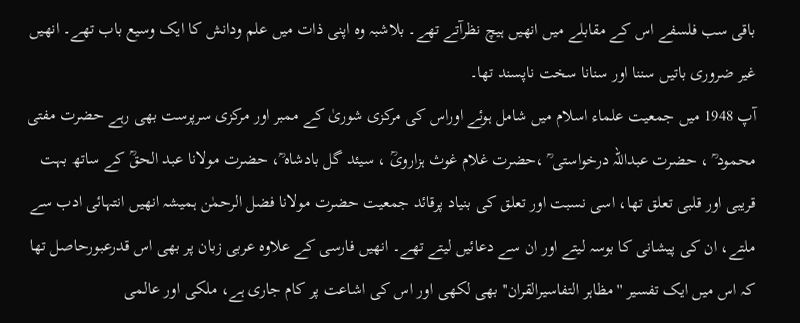باقی سب فلسفے اس کے مقابلے میں انھیں ہیچ نظرآتے تھے۔ بلاشبہ وہ اپنی ذات میں علم ودانش کا ایک وسیع باب تھے۔ انھیں غیر ضروری باتیں سننا اور سنانا سخت ناپسند تھا۔
آپ 1948 میں جمعیت علماء اسلام میں شامل ہوئے اوراس کی مرکزی شوریٰ کے ممبر اور مرکزی سرپرست بھی رہے حضرت مفتی محمود ؒ ، حضرت عبداللہ درخواستی ؒ ،حضرت غلام غوث ہزارویؒ ، سیئد گل بادشاہ ؒ، حضرت مولانا عبد الحقؒ کے ساتھ بہت قریبی اور قلبی تعلق تھا، اسی نسبت اور تعلق کی بنیاد پرقائد جمعیت حضرت مولانا فضل الرحمٰن ہمیشہ انھیں انتہائی ادب سے ملتے، ان کی پیشانی کا بوسہ لیتے اور ان سے دعائیں لیتے تھے۔ انھیں فارسی کے علاوہ عربی زبان پر بھی اس قدرعبورحاصل تھا کہ اس میں ایک تفسیر ''مظاہر التفاسیرالقران'' بھی لکھی اور اس کی اشاعت پر کام جاری ہے، ملکی اور عالمی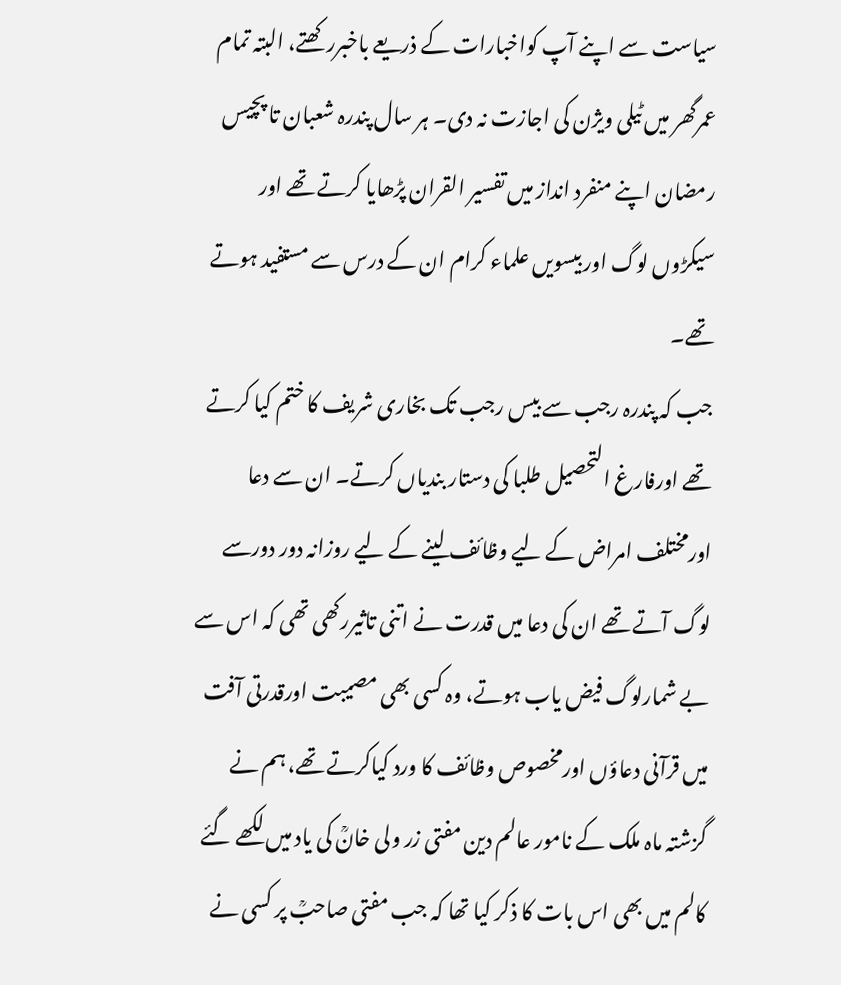سیاست سے اپنے آپ کواخبارات کے ذریعے باخبررکھتے، البتہ تمام عمرگھر میں ٹیلی ویژن کی اجازت نہ دی۔ ہر سال پندرہ شعبان تا پچیس رمضان اپنے منفرد انداز میں تفسیر القران پڑھایا کرتے تھے اور سیکڑوں لوگ اور بیسویں علماء کرام ان کے درس سے مستفید ہوتے تھے۔
جب کہ پندرہ رجب سے بیس رجب تک بخاری شریف کا ختم کیا کرتے تھے اورفارغ التحصیل طلبا کی دستار بندیاں کرتے۔ ان سے دعا اورمختلف امراض کے لیے وظائف لینے کے لیے روزانہ دور دورسے لوگ آتے تھے ان کی دعا میں قدرت نے اتنی تاثیررکھی تھی کہ اس سے بے شمارلوگ فیض یاب ہوتے، وہ کسی بھی مصیبت اورقدرتی آفت میں قرآنی دعاؤں اورمخصوص وظائف کا ورد کیاکرتے تھے، ہم نے گزشتہ ماہ ملک کے نامور عالم دین مفتی زر ولی خانؒ کی یاد میں لکھے گئے کالم میں بھی اس بات کا ذکر کیا تھا کہ جب مفتی صاحبؒ پر کسی نے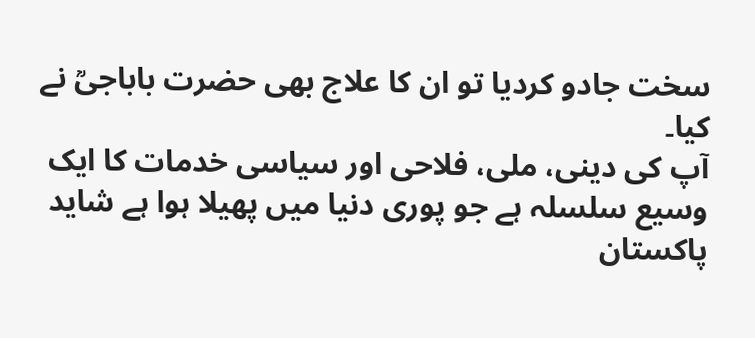سخت جادو کردیا تو ان کا علاج بھی حضرت باباجیؒ نے کیا۔
آپ کی دینی، ملی، فلاحی اور سیاسی خدمات کا ایک وسیع سلسلہ ہے جو پوری دنیا میں پھیلا ہوا ہے شاید پاکستان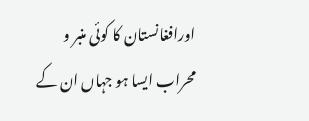اورافغانستان کا کوئی منبر و محراب ایسا ہو جہاں ان کے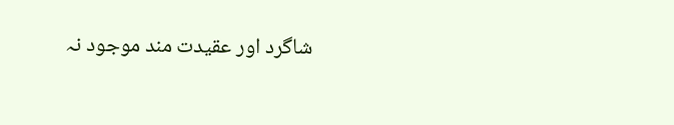شاگرد اور عقیدت مند موجود نہ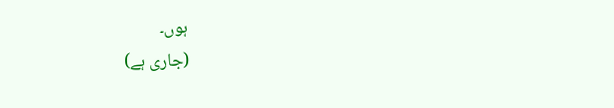ہوں۔
(جاری ہے)